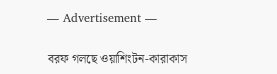― Advertisement ―

বরফ গলছে ওয়াশিংটন-কারাকাস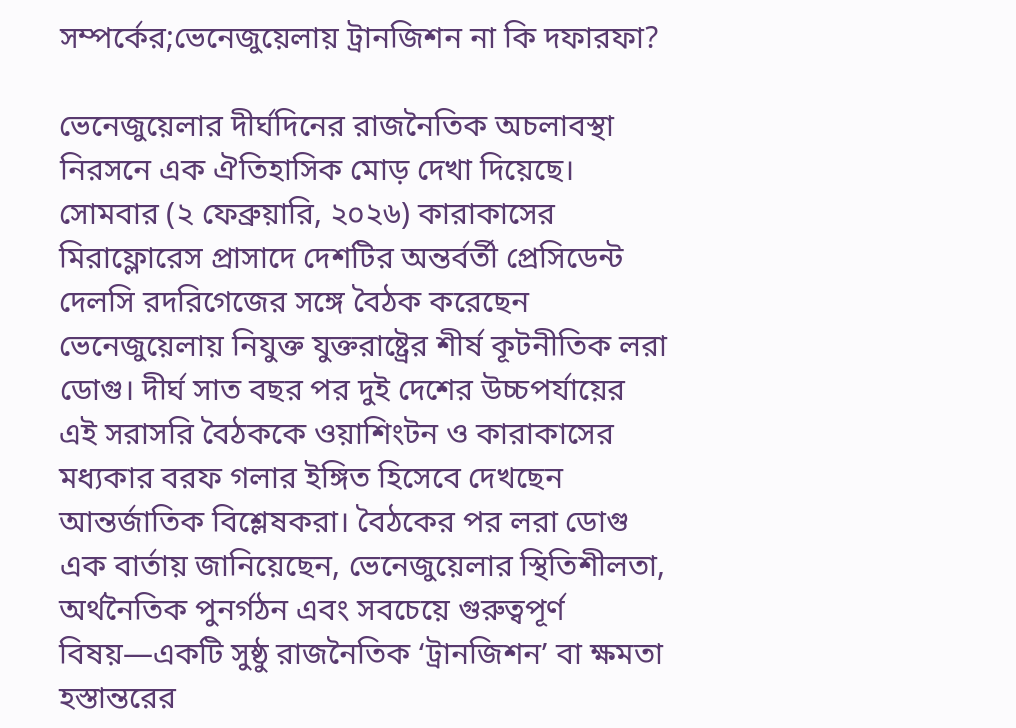সম্পর্কের;ভেনেজুয়েলায় ট্রানজিশন না কি দফারফা?

ভেনেজুয়েলার দীর্ঘদিনের রাজনৈতিক অচলাবস্থা নিরসনে এক ঐতিহাসিক মোড় দেখা দিয়েছে। সোমবার (২ ফেব্রুয়ারি, ২০২৬) কারাকাসের মিরাফ্লোরেস প্রাসাদে দেশটির অন্তর্বর্তী প্রেসিডেন্ট দেলসি রদরিগেজের সঙ্গে বৈঠক করেছেন ভেনেজুয়েলায় নিযুক্ত যুক্তরাষ্ট্রের শীর্ষ কূটনীতিক লরা ডোগু। দীর্ঘ সাত বছর পর দুই দেশের উচ্চপর্যায়ের এই সরাসরি বৈঠককে ওয়াশিংটন ও কারাকাসের মধ্যকার বরফ গলার ইঙ্গিত হিসেবে দেখছেন আন্তর্জাতিক বিশ্লেষকরা। বৈঠকের পর লরা ডোগু এক বার্তায় জানিয়েছেন, ভেনেজুয়েলার স্থিতিশীলতা, অর্থনৈতিক পুনর্গঠন এবং সবচেয়ে গুরুত্বপূর্ণ বিষয়—একটি সুষ্ঠু রাজনৈতিক ‘ট্রানজিশন’ বা ক্ষমতা হস্তান্তরের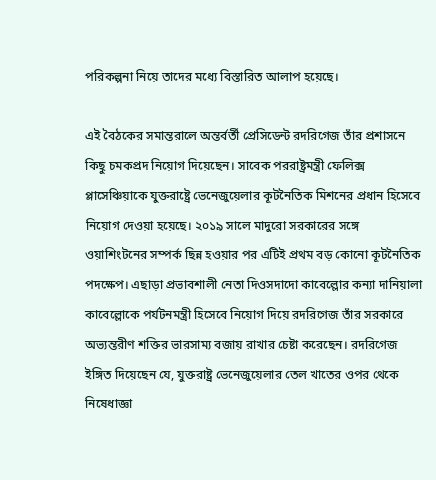পরিকল্পনা নিয়ে তাদের মধ্যে বিস্তারিত আলাপ হয়েছে।

এই বৈঠকের সমান্তরালে অন্তর্বর্তী প্রেসিডেন্ট রদরিগেজ তাঁর প্রশাসনে কিছু চমকপ্রদ নিয়োগ দিয়েছেন। সাবেক পররাষ্ট্রমন্ত্রী ফেলিক্স প্লাসেঞ্চিয়াকে যুক্তরাষ্ট্রে ভেনেজুয়েলার কূটনৈতিক মিশনের প্রধান হিসেবে নিয়োগ দেওয়া হয়েছে। ২০১৯ সালে মাদুরো সরকারের সঙ্গে ওয়াশিংটনের সম্পর্ক ছিন্ন হওয়ার পর এটিই প্রথম বড় কোনো কূটনৈতিক পদক্ষেপ। এছাড়া প্রভাবশালী নেতা দিওসদাদো কাবেল্লোর কন্যা দানিয়ালা কাবেল্লোকে পর্যটনমন্ত্রী হিসেবে নিয়োগ দিয়ে রদরিগেজ তাঁর সরকারে অভ্যন্তরীণ শক্তির ভারসাম্য বজায় রাখার চেষ্টা করেছেন। রদরিগেজ ইঙ্গিত দিয়েছেন যে, যুক্তরাষ্ট্র ভেনেজুয়েলার তেল খাতের ওপর থেকে নিষেধাজ্ঞা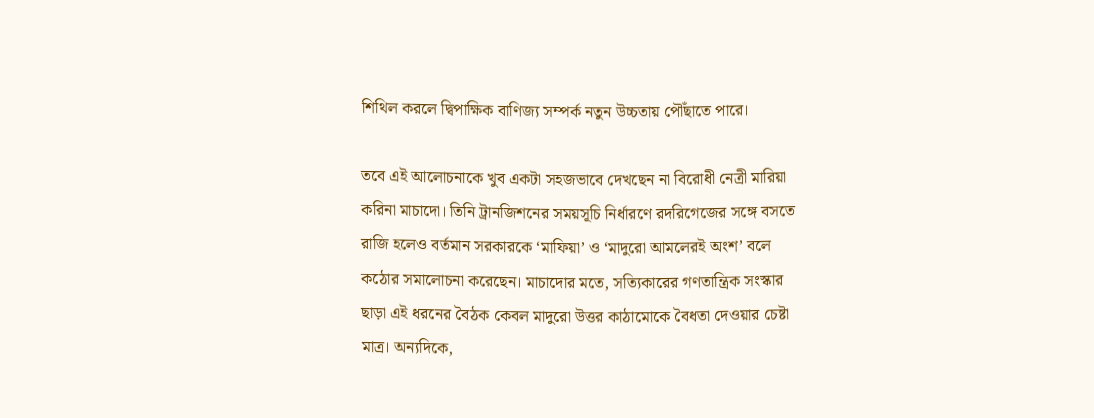শিথিল করলে দ্বিপাক্ষিক বাণিজ্য সম্পর্ক নতুন উচ্চতায় পৌঁছাতে পারে।

তবে এই আলোচনাকে খুব একটা সহজভাবে দেখছেন না বিরোধী নেত্রী মারিয়া করিনা মাচাদো। তিনি ট্রানজিশনের সময়সূচি নির্ধারণে রদরিগেজের সঙ্গে বসতে রাজি হলেও বর্তমান সরকারকে ‘মাফিয়া’ ও ‘মাদুরো আমলেরই অংশ’ বলে কঠোর সমালোচনা করেছেন। মাচাদোর মতে, সত্যিকারের গণতান্ত্রিক সংস্কার ছাড়া এই ধরনের বৈঠক কেবল মাদুরো উত্তর কাঠামোকে বৈধতা দেওয়ার চেষ্টা মাত্র। অন্যদিকে,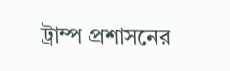ট্রাম্প প্রশাসনের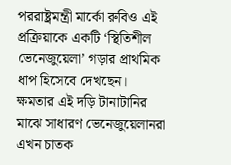পররাষ্ট্রমন্ত্রী মার্কো রুবিও এই প্রক্রিয়াকে একটি ‘স্থিতিশীল ভেনেজুয়েলা’ গড়ার প্রাথমিক ধাপ হিসেবে দেখছেন। ক্ষমতার এই দড়ি টানাটানির মাঝে সাধারণ ভেনেজুয়েলানরা এখন চাতক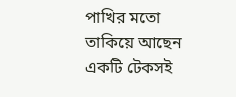পাখির মতো তাকিয়ে আছেন একটি টেকসই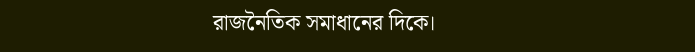রাজনৈতিক সমাধানের দিকে।